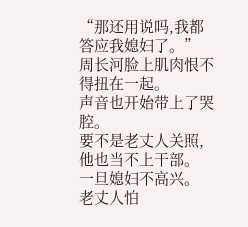“那还用说吗,我都答应我媳妇了。”
周长河脸上肌肉恨不得扭在一起。
声音也开始带上了哭腔。
要不是老丈人关照,他也当不上干部。
一旦媳妇不高兴。
老丈人怕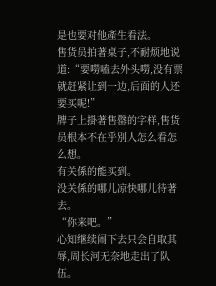是也要对他產生看法。
售货员拍著桌子,不耐烦地说道:“要嘮嗑去外头嘮,没有票就赶紧让到一边,后面的人还要买呢!”
牌子上掛著售罄的字样,售货员根本不在乎別人怎么看怎么想。
有关係的能买到。
没关係的哪儿凉快哪儿待著去。
“你来吧。”
心知继续闹下去只会自取其辱,周长河无奈地走出了队伍。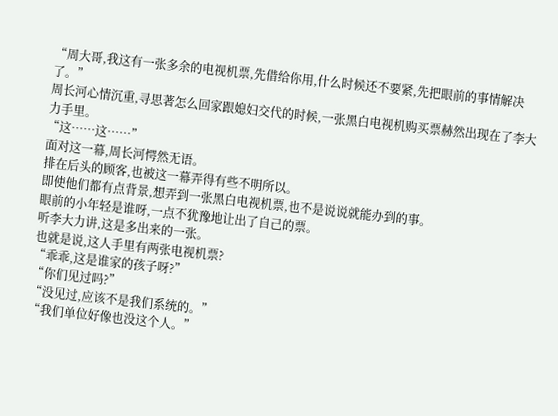“周大哥,我这有一张多余的电视机票,先借给你用,什么时候还不要紧,先把眼前的事情解决了。”
周长河心情沉重,寻思著怎么回家跟媳妇交代的时候,一张黑白电视机购买票赫然出现在了李大力手里。
“这……这……”
面对这一幕,周长河愕然无语。
排在后头的顾客,也被这一幕弄得有些不明所以。
即使他们都有点背景,想弄到一张黑白电视机票,也不是说说就能办到的事。
眼前的小年轻是谁呀,一点不犹豫地让出了自己的票。
听李大力讲,这是多出来的一张。
也就是说,这人手里有两张电视机票?
“乖乖,这是谁家的孩子呀?”
“你们见过吗?”
“没见过,应该不是我们系统的。”
“我们单位好像也没这个人。”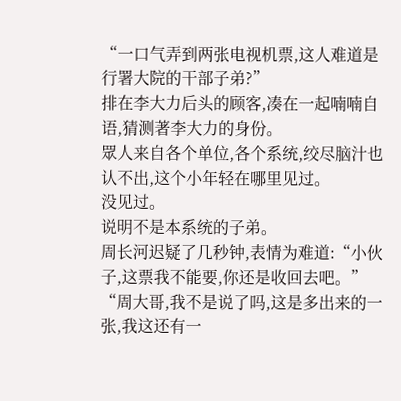“一口气弄到两张电视机票,这人难道是行署大院的干部子弟?”
排在李大力后头的顾客,凑在一起喃喃自语,猜测著李大力的身份。
眾人来自各个单位,各个系统,绞尽脑汁也认不出,这个小年轻在哪里见过。
没见过。
说明不是本系统的子弟。
周长河迟疑了几秒钟,表情为难道:“小伙子,这票我不能要,你还是收回去吧。”
“周大哥,我不是说了吗,这是多出来的一张,我这还有一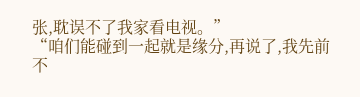张,耽误不了我家看电视。”
“咱们能碰到一起就是缘分,再说了,我先前不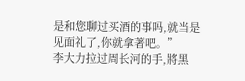是和您聊过买酒的事吗,就当是见面礼了,你就拿著吧。”
李大力拉过周长河的手,將黑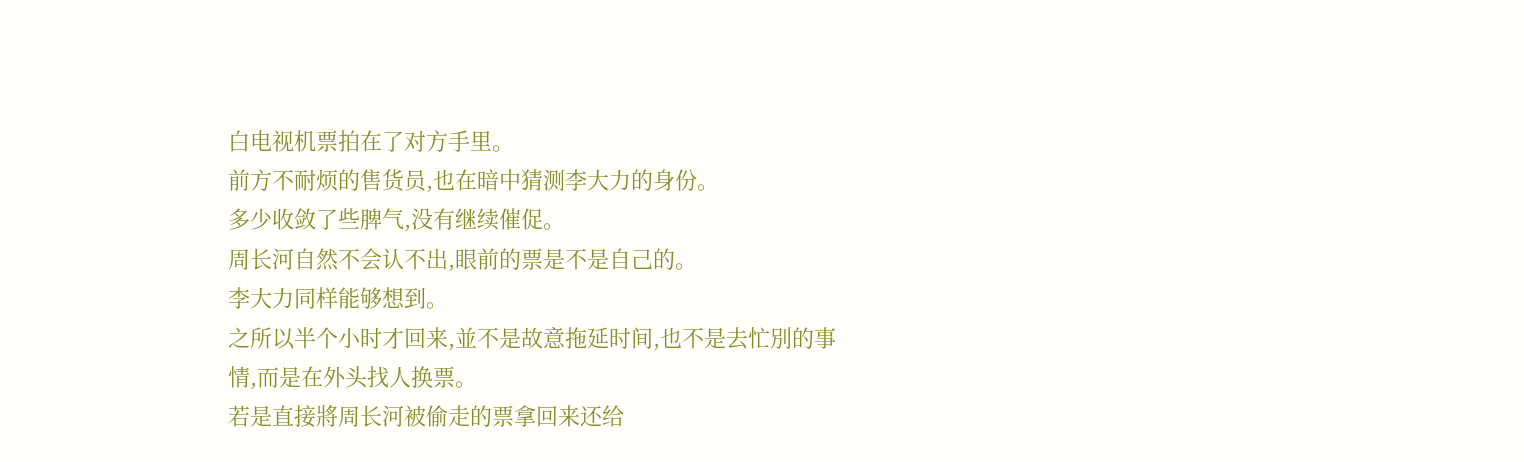白电视机票拍在了对方手里。
前方不耐烦的售货员,也在暗中猜测李大力的身份。
多少收敛了些脾气,没有继续催促。
周长河自然不会认不出,眼前的票是不是自己的。
李大力同样能够想到。
之所以半个小时才回来,並不是故意拖延时间,也不是去忙別的事情,而是在外头找人换票。
若是直接將周长河被偷走的票拿回来还给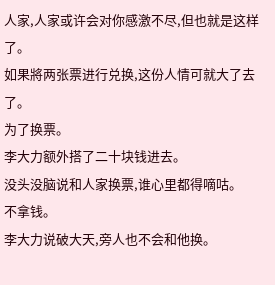人家,人家或许会对你感激不尽,但也就是这样了。
如果將两张票进行兑换,这份人情可就大了去了。
为了换票。
李大力额外搭了二十块钱进去。
没头没脑说和人家换票,谁心里都得嘀咕。
不拿钱。
李大力说破大天,旁人也不会和他换。